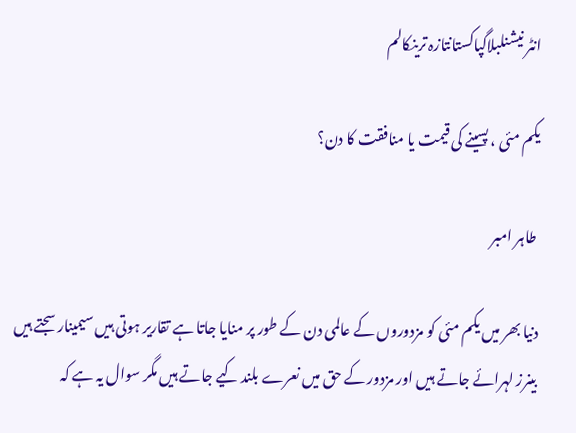انٹر نیشنلبلاگپاکستانتازہ ترینکالم

یکم مئی ، پسینے کی قیمت یا منافقت کا دن؟

 طاہر امبر

دنیا بھر میں یکم مئی کو مزدوروں کے عالمی دن کے طور پر منایا جاتا ہے تقاریر ہوتی ہیں سیمینار سجتے ہیں بینرز لہرائے جاتے ہیں اور مزدور کے حق میں نعرے بلند کیے جاتے ہیں مگر سوال یہ ہے کہ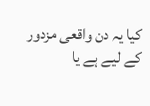کیا یہ دن واقعی مزدور کے لیے ہے یا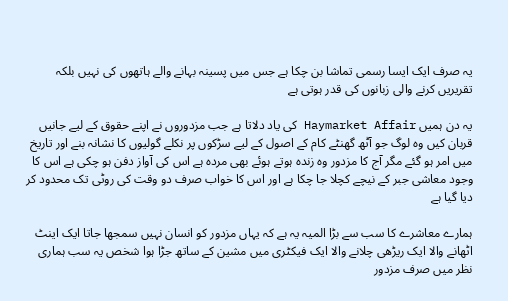یہ صرف ایک ایسا رسمی تماشا بن چکا ہے جس میں پسینہ بہانے والے ہاتھوں کی نہیں بلکہ تقریریں کرنے والی زبانوں کی قدر ہوتی ہے

یہ دن ہمیں Haymarket Affair کی یاد دلاتا ہے جب مزدوروں نے اپنے حقوق کے لیے جانیں قربان کیں وہ لوگ جو آٹھ گھنٹے کام کے اصول کے لیے سڑکوں پر نکلے گولیوں کا نشانہ بنے اور تاریخ میں امر ہو گئے مگر آج کا مزدور وہ زندہ ہوتے ہوئے بھی مردہ ہے اس کی آواز دفن ہو چکی ہے اس کا وجود معاشی جبر کے نیچے کچلا جا چکا ہے اور اس کا خواب صرف دو وقت کی روٹی تک محدود کر دیا گیا ہے

ہمارے معاشرے کا سب سے بڑا المیہ یہ ہے کہ یہاں مزدور کو انسان نہیں سمجھا جاتا ایک اینٹ اٹھانے والا ایک ریڑھی چلانے والا ایک فیکٹری میں مشین کے ساتھ جڑا ہوا شخص یہ سب ہماری نظر میں صرف مزدور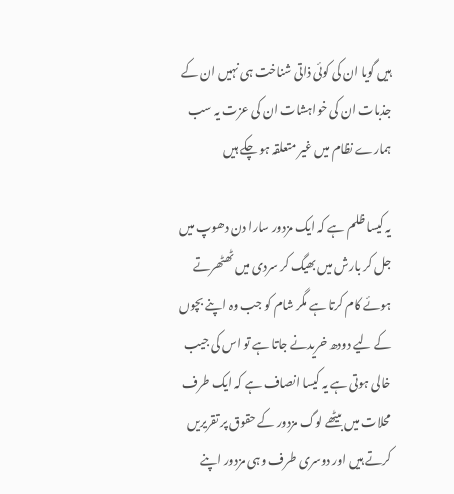ہیں گویا ان کی کوئی ذاتی شناخت ہی نہیں ان کے جذبات ان کی خواہشات ان کی عزت یہ سب ہمارے نظام میں غیر متعلقہ ہو چکے ہیں

یہ کیسا ظلم ہے کہ ایک مزدور سارا دن دھوپ میں جل کر بارش میں بھیگ کر سردی میں ٹھٹھرتے ہوئے کام کرتا ہے مگر شام کو جب وہ اپنے بچوں کے لیے دودھ خریدنے جاتا ہے تو اس کی جیب خالی ہوتی ہے یہ کیسا انصاف ہے کہ ایک طرف محلات میں بیٹھے لوگ مزدور کے حقوق پر تقریریں کرتے ہیں اور دوسری طرف وہی مزدور اپنے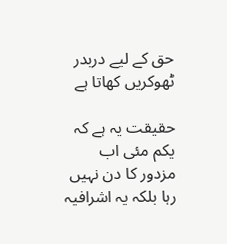حق کے لیے دربدر ٹھوکریں کھاتا ہے

حقیقت یہ ہے کہ یکم مئی اب مزدور کا دن نہیں رہا بلکہ یہ اشرافیہ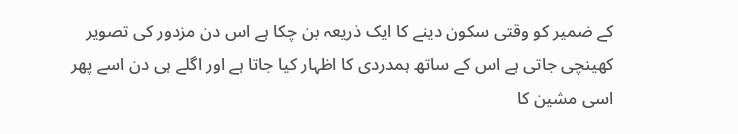کے ضمیر کو وقتی سکون دینے کا ایک ذریعہ بن چکا ہے اس دن مزدور کی تصویر کھینچی جاتی ہے اس کے ساتھ ہمدردی کا اظہار کیا جاتا ہے اور اگلے ہی دن اسے پھر اسی مشین کا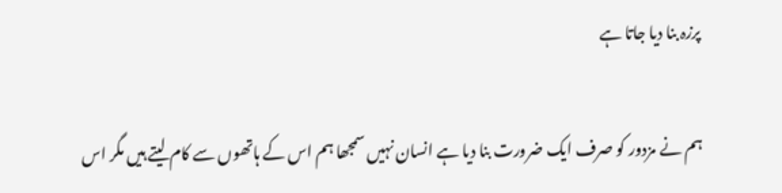پرزہ بنا دیا جاتا ہے

ہم نے مزدور کو صرف ایک ضرورت بنا دیا ہے انسان نہیں سمجھا ہم اس کے ہاتھوں سے کام لیتے ہیں مگر اس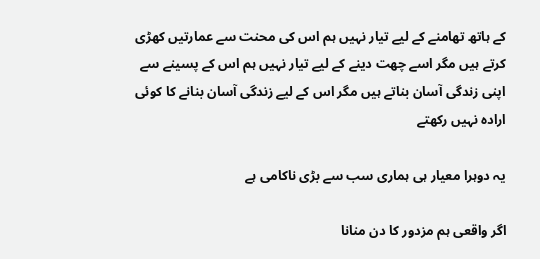کے ہاتھ تھامنے کے لیے تیار نہیں ہم اس کی محنت سے عمارتیں کھڑی کرتے ہیں مگر اسے چھت دینے کے لیے تیار نہیں ہم اس کے پسینے سے اپنی زندگی آسان بناتے ہیں مگر اس کے لیے زندگی آسان بنانے کا کوئی ارادہ نہیں رکھتے

یہ دوہرا معیار ہی ہماری سب سے بڑی ناکامی ہے

اگر واقعی ہم مزدور کا دن منانا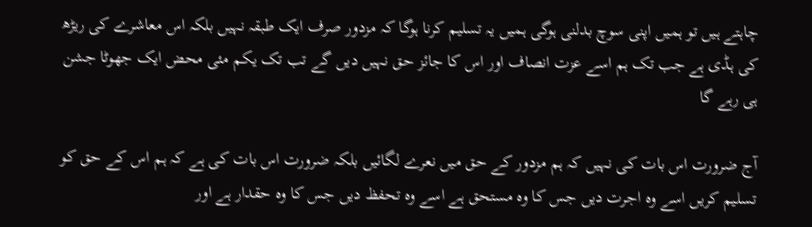چاہتے ہیں تو ہمیں اپنی سوچ بدلنی ہوگی ہمیں یہ تسلیم کرنا ہوگا کہ مزدور صرف ایک طبقہ نہیں بلکہ اس معاشرے کی ریڑھ کی ہڈی ہے جب تک ہم اسے عزت انصاف اور اس کا جائز حق نہیں دیں گے تب تک یکم مئی محض ایک جھوٹا جشن ہی رہے گا

آج ضرورت اس بات کی نہیں کہ ہم مزدور کے حق میں نعرے لگائیں بلکہ ضرورت اس بات کی ہے کہ ہم اس کے حق کو تسلیم کریں اسے وہ اجرت دیں جس کا وہ مستحق ہے اسے وہ تحفظ دیں جس کا وہ حقدار ہے اور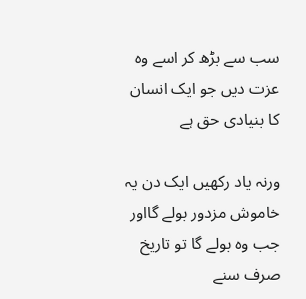سب سے بڑھ کر اسے وہ عزت دیں جو ایک انسان کا بنیادی حق ہے

ورنہ یاد رکھیں ایک دن یہ خاموش مزدور بولے گااور جب وہ بولے گا تو تاریخ صرف سنے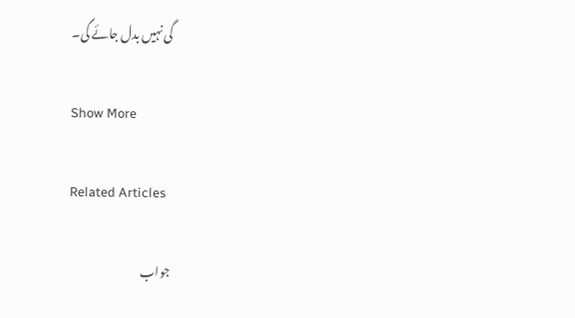گی نہیں بدل جائے گی۔

Show More

Related Articles

جواب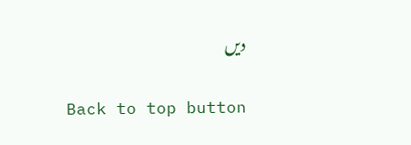دیں

Back to top button